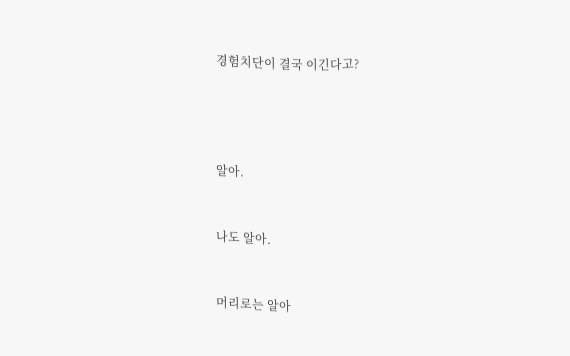경험치단이 결국 이긴다고?




알아.


나도 알아.


머리로는 알아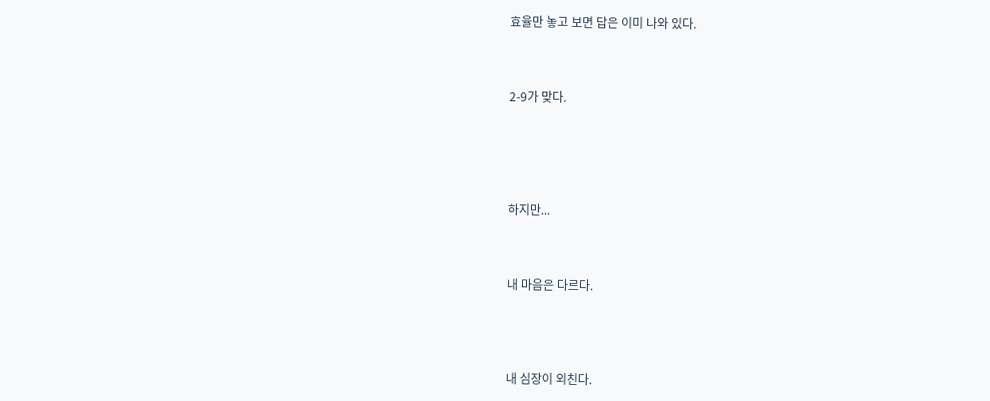효율만 놓고 보면 답은 이미 나와 있다.



2-9가 맞다.





하지만...



내 마음은 다르다.




내 심장이 외친다.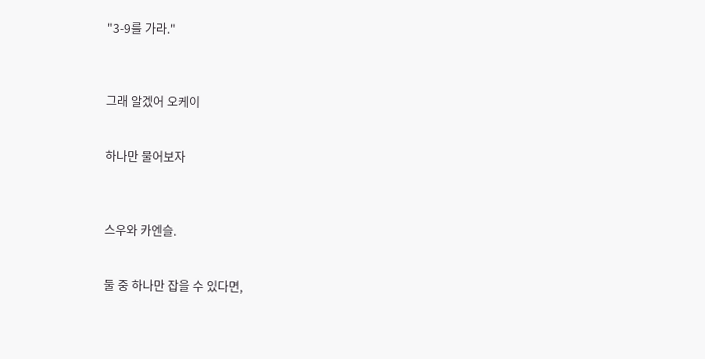"3-9를 가라."



그래 알겠어 오케이


하나만 물어보자



스우와 카엔슬.


둘 중 하나만 잡을 수 있다면,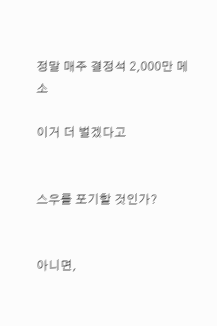정말 매주 결정석 2,000만 메소

이거 더 벌겠다고


스우를 포기할 것인가?


아니면,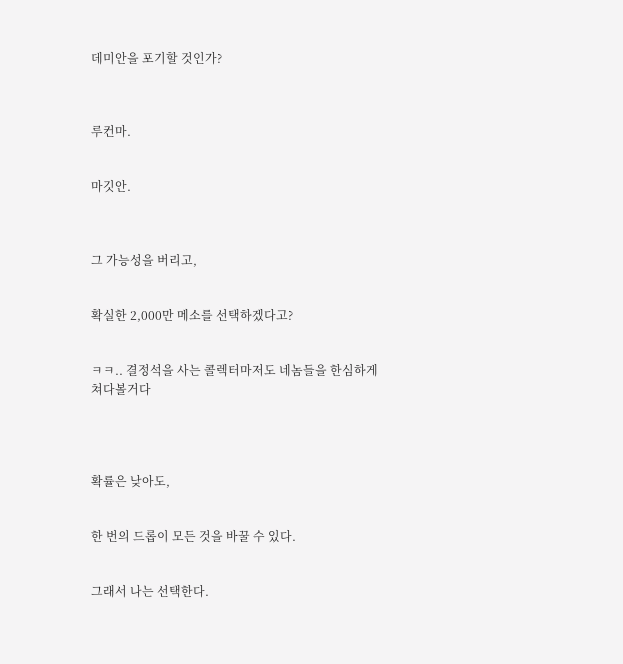데미안을 포기할 것인가?



루컨마.


마깃안.



그 가능성을 버리고,


확실한 2,000만 메소를 선택하겠다고?


ㅋㅋ.. 결정석을 사는 콜렉터마저도 네놈들을 한심하게 쳐다볼거다




확률은 낮아도,


한 번의 드롭이 모든 것을 바꿀 수 있다.


그래서 나는 선택한다.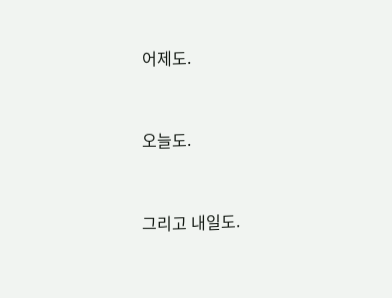어제도.


오늘도.


그리고 내일도.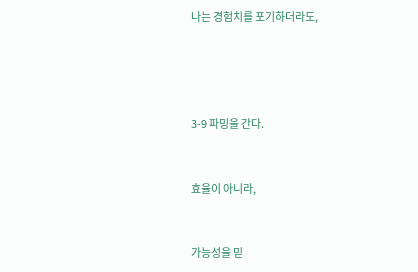나는 경험치를 포기하더라도,




3-9 파밍을 간다.


효율이 아니라,


가능성을 믿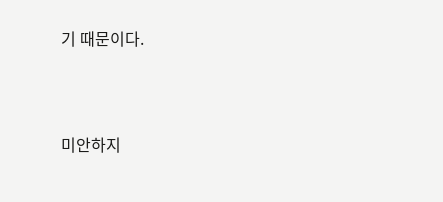기 때문이다.




미안하지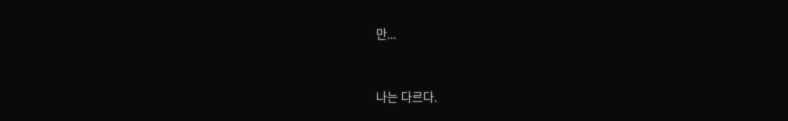만...


나는 다르다.